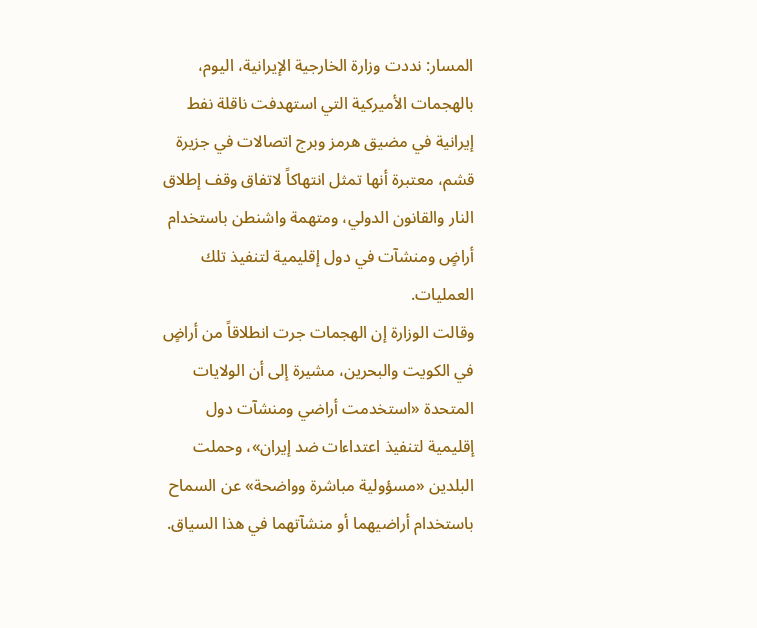المسار: نددت وزارة الخارجية الإيرانية، اليوم، بالهجمات الأميركية التي استهدفت ناقلة نفط إيرانية في مضيق هرمز وبرج اتصالات في جزيرة قشم، معتبرة أنها تمثل انتهاكاً لاتفاق وقف إطلاق النار والقانون الدولي، ومتهمة واشنطن باستخدام أراضٍ ومنشآت في دول إقليمية لتنفيذ تلك العمليات.
وقالت الوزارة إن الهجمات جرت انطلاقاً من أراضٍ في الكويت والبحرين، مشيرة إلى أن الولايات المتحدة «استخدمت أراضي ومنشآت دول إقليمية لتنفيذ اعتداءات ضد إيران»، وحملت البلدين «مسؤولية مباشرة وواضحة» عن السماح باستخدام أراضيهما أو منشآتهما في هذا السياق.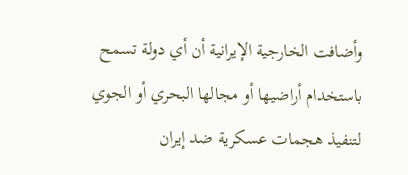وأضافت الخارجية الإيرانية أن أي دولة تسمح باستخدام أراضيها أو مجالها البحري أو الجوي لتنفيذ هجمات عسكرية ضد إيران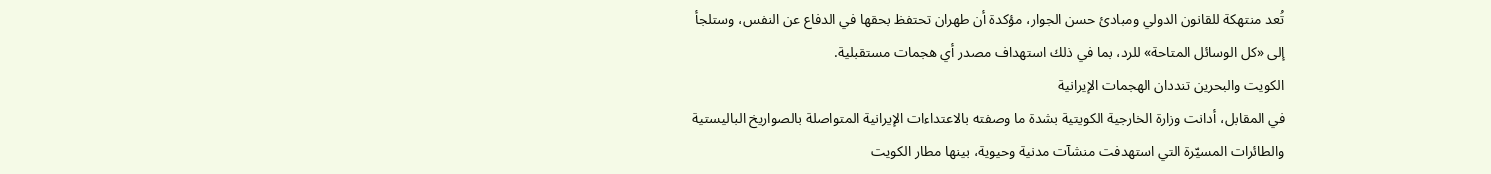تُعد منتهكة للقانون الدولي ومبادئ حسن الجوار، مؤكدة أن طهران تحتفظ بحقها في الدفاع عن النفس، وستلجأ إلى «كل الوسائل المتاحة» للرد، بما في ذلك استهداف مصدر أي هجمات مستقبلية.
الكويت والبحرين تنددان الهجمات الإيرانية
في المقابل، أدانت وزارة الخارجية الكويتية بشدة ما وصفته بالاعتداءات الإيرانية المتواصلة بالصواريخ الباليستية والطائرات المسيّرة التي استهدفت منشآت مدنية وحيوية، بينها مطار الكويت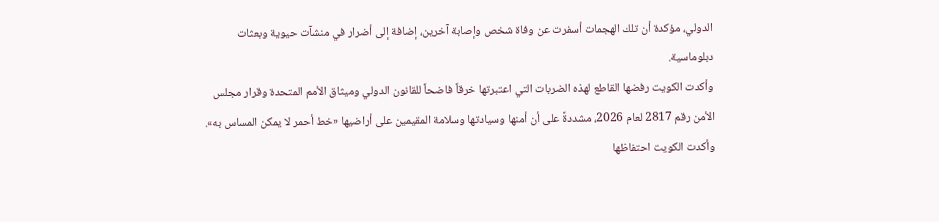الدولي، مؤكدة أن تلك الهجمات أسفرت عن وفاة شخص وإصابة آخرين، إضافة إلى أضرار في منشآت حيوية وبعثات دبلوماسية.
وأكدت الكويت رفضها القاطع لهذه الضربات التي اعتبرتها خرقاً فاضحاً للقانون الدولي وميثاق الأمم المتحدة وقرار مجلس الأمن رقم 2817 لعام 2026، مشددةً على أن أمنها وسيادتها وسلامة المقيمين على أراضيها «خط أحمر لا يمكن المساس به».
وأكدت الكويت احتفاظها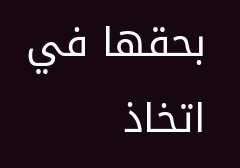بحقها في اتخاذ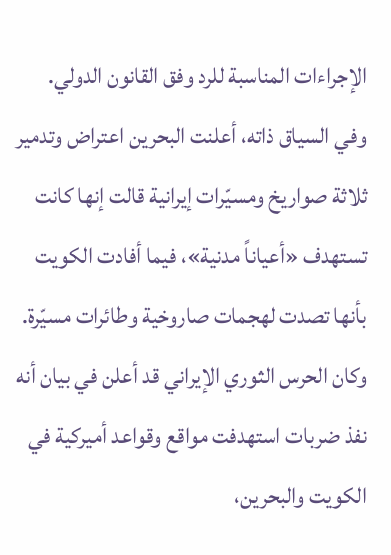الإجراءات المناسبة للرد وفق القانون الدولي.
وفي السياق ذاته، أعلنت البحرين اعتراض وتدمير ثلاثة صواريخ ومسيّرات إيرانية قالت إنها كانت تستهدف «أعياناً مدنية»، فيما أفادت الكويت بأنها تصدت لهجمات صاروخية وطائرات مسيّرة.
وكان الحرس الثوري الإيراني قد أعلن في بيان أنه نفذ ضربات استهدفت مواقع وقواعد أميركية في الكويت والبحرين،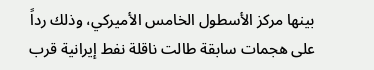بينها مركز الأسطول الخامس الأميركي، وذلك رداً على هجمات سابقة طالت ناقلة نفط إيرانية قرب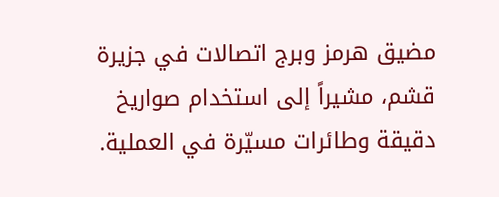مضيق هرمز وبرج اتصالات في جزيرة قشم، مشيراً إلى استخدام صواريخ دقيقة وطائرات مسيّرة في العملية.